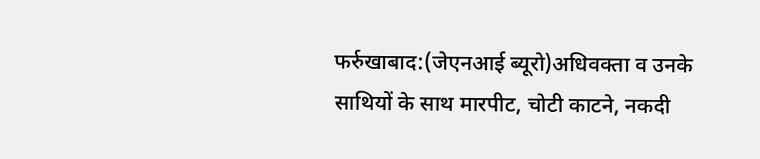फर्रुखाबाद:(जेएनआई ब्यूरो)अधिवक्ता व उनके साथियों के साथ मारपीट, चोटी काटने, नकदी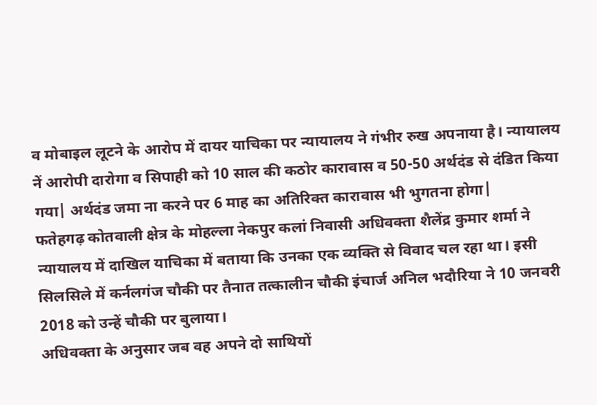व मोबाइल लूटने के आरोप में दायर याचिका पर न्यायालय ने गंभीर रुख अपनाया है। न्यायालय नें आरोपी दारोगा व सिपाही को 10 साल की कठोर कारावास व 50-50 अर्थदंड से दंडित किया गया| अर्थदंड जमा ना करने पर 6 माह का अतिरिक्त कारावास भी भुगतना होगा|
फतेहगढ़ कोतवाली क्षेत्र के मोहल्ला नेकपुर कलां निवासी अधिवक्ता शैलेंद्र कुमार शर्मा ने न्यायालय में दाखिल याचिका में बताया कि उनका एक व्यक्ति से विवाद चल रहा था। इसी सिलसिले में कर्नलगंज चौकी पर तैनात तत्कालीन चौकी इंचार्ज अनिल भदौरिया ने 10 जनवरी 2018 को उन्हें चौकी पर बुलाया।
अधिवक्ता के अनुसार जब वह अपने दो साथियों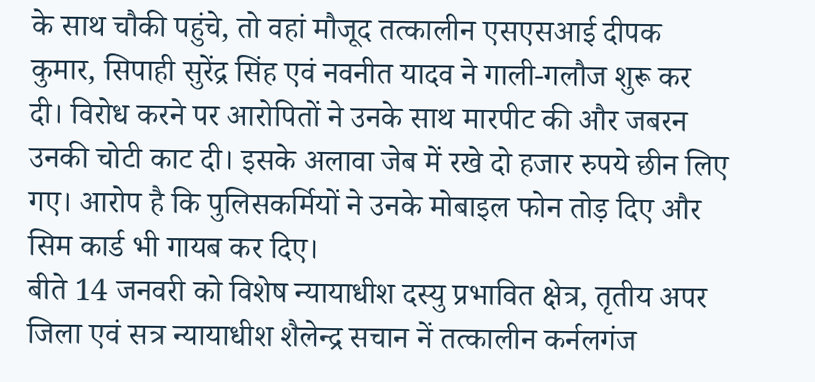के साथ चौकी पहुंचे, तो वहां मौजूद तत्कालीन एसएसआई दीपक कुमार, सिपाही सुरेंद्र सिंह एवं नवनीत यादव ने गाली-गलौज शुरू कर दी। विरोध करने पर आरोपितों ने उनके साथ मारपीट की और जबरन उनकी चोटी काट दी। इसके अलावा जेब में रखे दो हजार रुपये छीन लिए गए। आरोप है कि पुलिसकर्मियों ने उनके मोबाइल फोन तोड़ दिए और
सिम कार्ड भी गायब कर दिए।
बीते 14 जनवरी को विशेष न्यायाधीश दस्यु प्रभावित क्षेत्र, तृतीय अपर जिला एवं सत्र न्यायाधीश शैलेन्द्र सचान नें तत्कालीन कर्नलगंज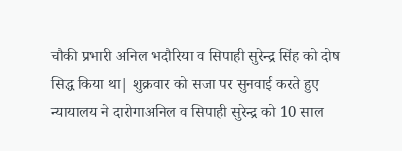चौकी प्रभारी अनिल भदौरिया व सिपाही सुरेन्द्र सिंह को दोष सिद्ध किया था| शुक्रवार को सजा पर सुनवाई करते हुए न्यायालय ने दारोगाअनिल व सिपाही सुरेन्द्र को 10 साल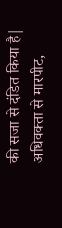की सजा से दंडित किया है|
अधिवक्ता से मारपीट,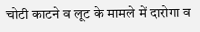चोटी काटने व लूट के मामले में दारोगा व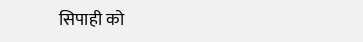सिपाही को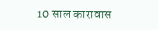10 साल कारावास